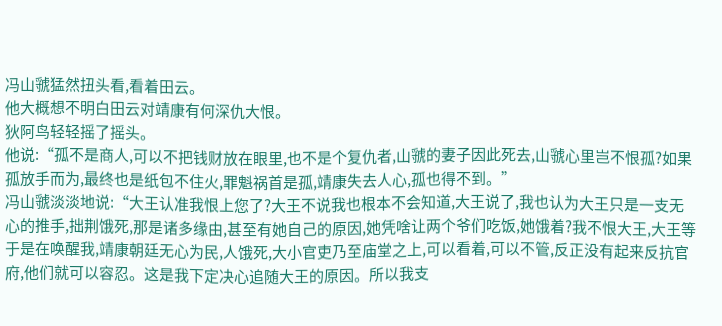冯山虢猛然扭头看,看着田云。
他大概想不明白田云对靖康有何深仇大恨。
狄阿鸟轻轻摇了摇头。
他说:“孤不是商人,可以不把钱财放在眼里,也不是个复仇者,山虢的妻子因此死去,山虢心里岂不恨孤?如果孤放手而为,最终也是纸包不住火,罪魁祸首是孤,靖康失去人心,孤也得不到。”
冯山虢淡淡地说:“大王认准我恨上您了?大王不说我也根本不会知道,大王说了,我也认为大王只是一支无心的推手,拙荆饿死,那是诸多缘由,甚至有她自己的原因,她凭啥让两个爷们吃饭,她饿着?我不恨大王,大王等于是在唤醒我,靖康朝廷无心为民,人饿死,大小官吏乃至庙堂之上,可以看着,可以不管,反正没有起来反抗官府,他们就可以容忍。这是我下定决心追随大王的原因。所以我支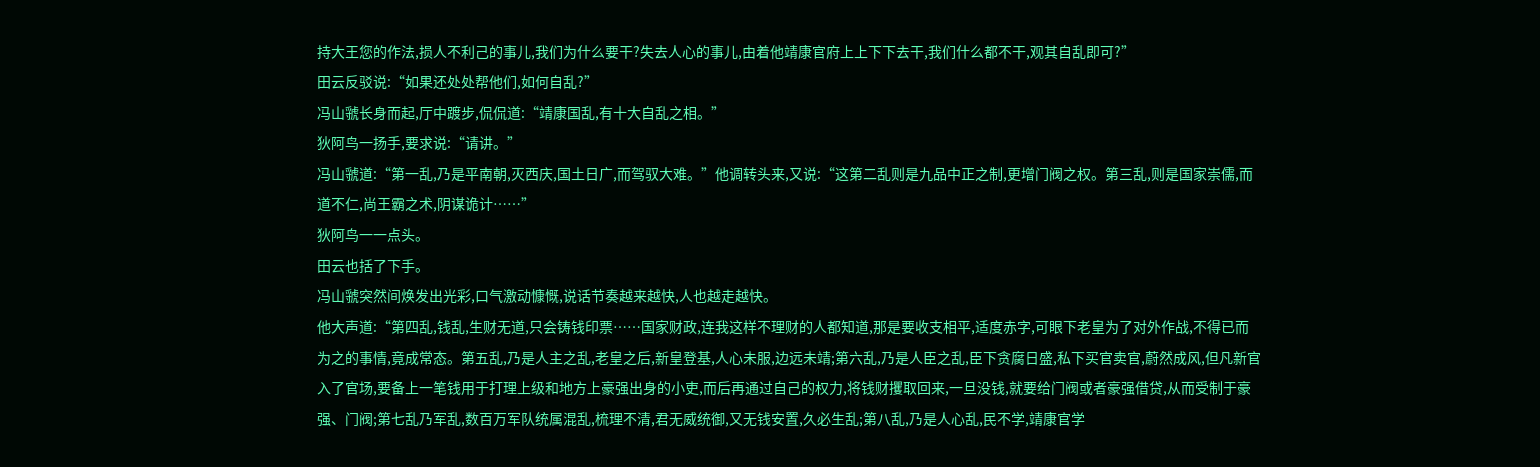持大王您的作法,损人不利己的事儿,我们为什么要干?失去人心的事儿,由着他靖康官府上上下下去干,我们什么都不干,观其自乱即可?”
田云反驳说:“如果还处处帮他们,如何自乱?”
冯山虢长身而起,厅中踱步,侃侃道:“靖康国乱,有十大自乱之相。”
狄阿鸟一扬手,要求说:“请讲。”
冯山虢道:“第一乱,乃是平南朝,灭西庆,国土日广,而驾驭大难。”他调转头来,又说:“这第二乱则是九品中正之制,更增门阀之权。第三乱,则是国家崇儒,而道不仁,尚王霸之术,阴谋诡计……”
狄阿鸟一一点头。
田云也括了下手。
冯山虢突然间焕发出光彩,口气激动慷慨,说话节奏越来越快,人也越走越快。
他大声道:“第四乱,钱乱,生财无道,只会铸钱印票……国家财政,连我这样不理财的人都知道,那是要收支相平,适度赤字,可眼下老皇为了对外作战,不得已而为之的事情,竟成常态。第五乱,乃是人主之乱,老皇之后,新皇登基,人心未服,边远未靖;第六乱,乃是人臣之乱,臣下贪腐日盛,私下买官卖官,蔚然成风,但凡新官入了官场,要备上一笔钱用于打理上级和地方上豪强出身的小吏,而后再通过自己的权力,将钱财攫取回来,一旦没钱,就要给门阀或者豪强借贷,从而受制于豪强、门阀;第七乱乃军乱,数百万军队统属混乱,梳理不清,君无威统御,又无钱安置,久必生乱;第八乱,乃是人心乱,民不学,靖康官学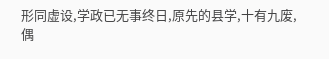形同虚设,学政已无事终日,原先的县学,十有九废,偶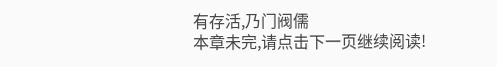有存活,乃门阀儒
本章未完,请点击下一页继续阅读!